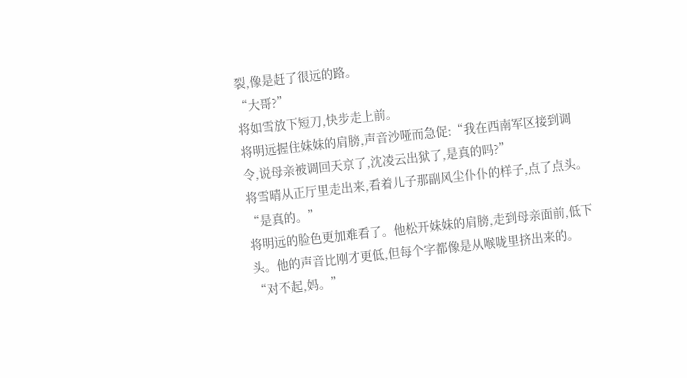裂,像是赶了很远的路。
“大哥?”
将如雪放下短刀,快步走上前。
将明远握住妹妹的肩膀,声音沙哑而急促:“我在西南军区接到调令,说母亲被调回天京了,沈凌云出狱了,是真的吗?”
将雪晴从正厅里走出来,看着儿子那副风尘仆仆的样子,点了点头。
“是真的。”
将明远的脸色更加难看了。他松开妹妹的肩膀,走到母亲面前,低下头。他的声音比刚才更低,但每个字都像是从喉咙里挤出来的。
“对不起,妈。”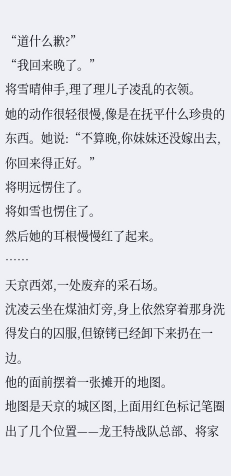“道什么歉?”
“我回来晚了。”
将雪晴伸手,理了理儿子凌乱的衣领。
她的动作很轻很慢,像是在抚平什么珍贵的东西。她说:“不算晚,你妹妹还没嫁出去,你回来得正好。”
将明远愣住了。
将如雪也愣住了。
然后她的耳根慢慢红了起来。
……
天京西郊,一处废弃的采石场。
沈凌云坐在煤油灯旁,身上依然穿着那身洗得发白的囚服,但镣铐已经卸下来扔在一边。
他的面前摆着一张摊开的地图。
地图是天京的城区图,上面用红色标记笔圈出了几个位置——龙王特战队总部、将家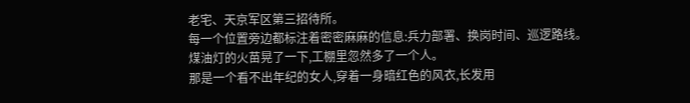老宅、天京军区第三招待所。
每一个位置旁边都标注着密密麻麻的信息:兵力部署、换岗时间、巡逻路线。
煤油灯的火苗晃了一下,工棚里忽然多了一个人。
那是一个看不出年纪的女人,穿着一身暗红色的风衣,长发用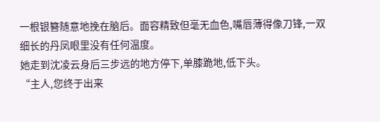一根银簪随意地挽在脑后。面容精致但毫无血色,嘴唇薄得像刀锋,一双细长的丹凤眼里没有任何温度。
她走到沈凌云身后三步远的地方停下,单膝跪地,低下头。
“主人,您终于出来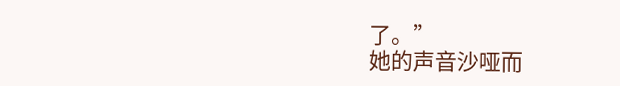了。”
她的声音沙哑而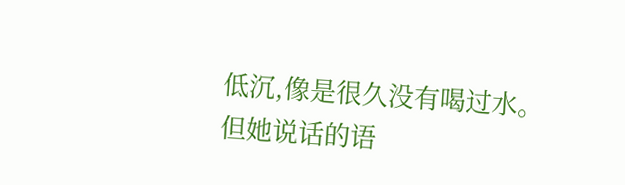低沉,像是很久没有喝过水。
但她说话的语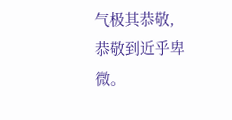气极其恭敬,恭敬到近乎卑微。